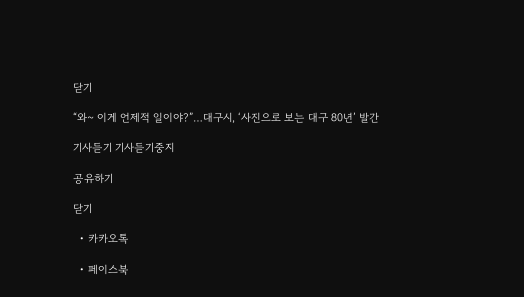닫기

“와~ 이게 언제적 일이야?”…대구시, ‘사진으로 보는 대구 80년’ 발간

기사듣기 기사듣기중지

공유하기

닫기

  • 카카오톡

  • 페이스북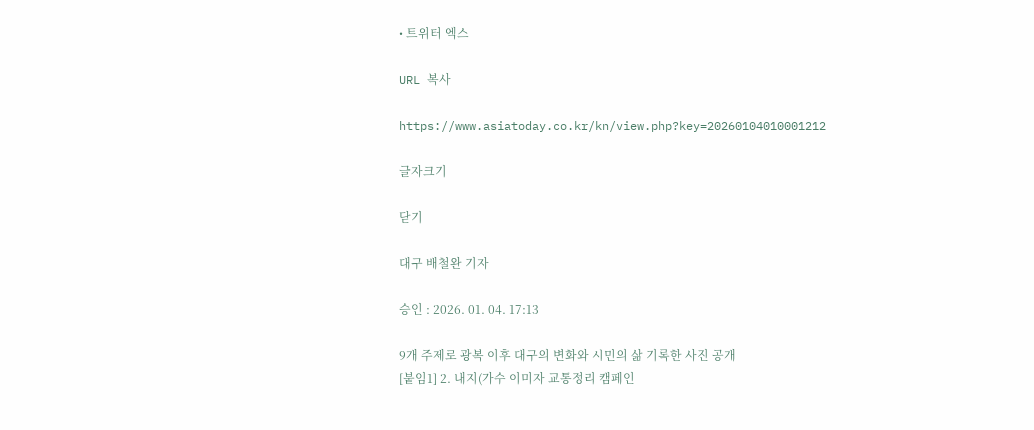• 트위터 엑스

URL 복사

https://www.asiatoday.co.kr/kn/view.php?key=20260104010001212

글자크기

닫기

대구 배철완 기자

승인 : 2026. 01. 04. 17:13

9개 주제로 광복 이후 대구의 변화와 시민의 삶 기록한 사진 공개
[붙임1] 2. 내지(가수 이미자 교통정리 캠페인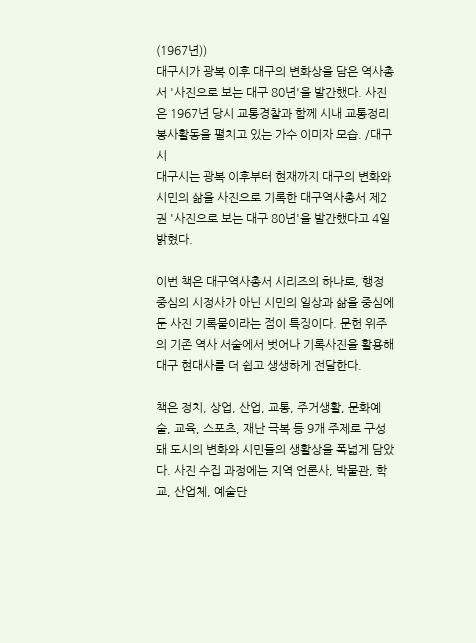(1967년))
대구시가 광복 이후 대구의 변화상을 담은 역사총서 '사진으로 보는 대구 80년'을 발간했다. 사진은 1967년 당시 교통경찰과 함께 시내 교통정리 봉사활동을 펼치고 있는 가수 이미자 모습. /대구시
대구시는 광복 이후부터 현재까지 대구의 변화와 시민의 삶을 사진으로 기록한 대구역사총서 제2권 '사진으로 보는 대구 80년'을 발간했다고 4일 밝혔다.

이번 책은 대구역사총서 시리즈의 하나로, 행정 중심의 시정사가 아닌 시민의 일상과 삶을 중심에 둔 사진 기록물이라는 점이 특징이다. 문헌 위주의 기존 역사 서술에서 벗어나 기록사진을 활용해 대구 현대사를 더 쉽고 생생하게 전달한다.

책은 정치, 상업, 산업, 교통, 주거생활, 문화예술, 교육, 스포츠, 재난 극복 등 9개 주제로 구성돼 도시의 변화와 시민들의 생활상을 폭넓게 담았다. 사진 수집 과정에는 지역 언론사, 박물관, 학교, 산업체, 예술단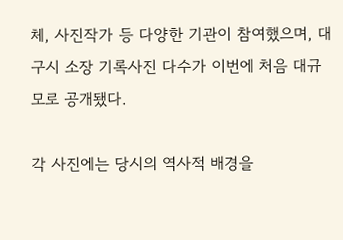체, 사진작가 등 다양한 기관이 참여했으며, 대구시 소장 기록사진 다수가 이번에 처음 대규모로 공개됐다.

각 사진에는 당시의 역사적 배경을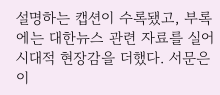설명하는 캡션이 수록됐고, 부록에는 대한뉴스 관련 자료를 실어 시대적 현장감을 더했다. 서문은 이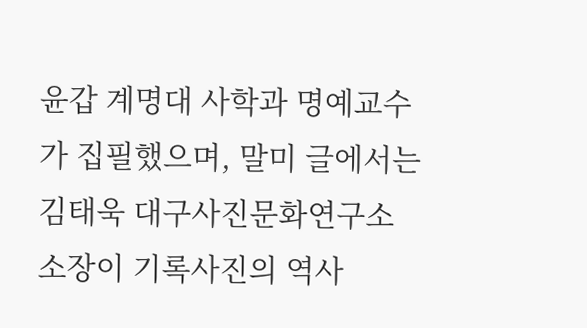윤갑 계명대 사학과 명예교수가 집필했으며, 말미 글에서는 김태욱 대구사진문화연구소 소장이 기록사진의 역사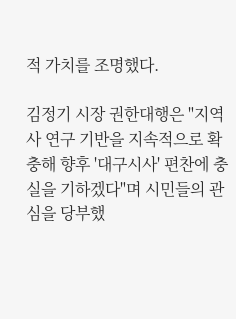적 가치를 조명했다.

김정기 시장 권한대행은 "지역사 연구 기반을 지속적으로 확충해 향후 '대구시사' 편찬에 충실을 기하겠다"며 시민들의 관심을 당부했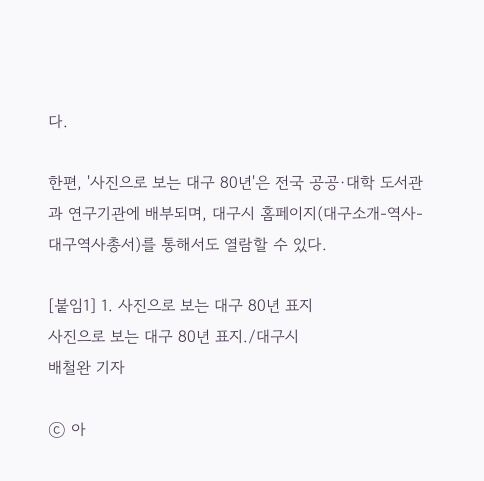다.

한편, '사진으로 보는 대구 80년'은 전국 공공·대학 도서관과 연구기관에 배부되며, 대구시 홈페이지(대구소개-역사-대구역사총서)를 통해서도 열람할 수 있다.

[붙임1] 1. 사진으로 보는 대구 80년 표지
사진으로 보는 대구 80년 표지./대구시
배철완 기자

ⓒ 아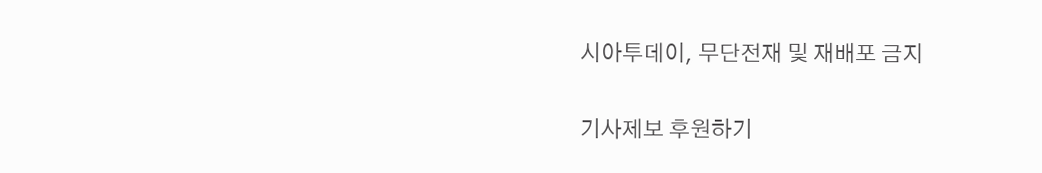시아투데이, 무단전재 및 재배포 금지

기사제보 후원하기